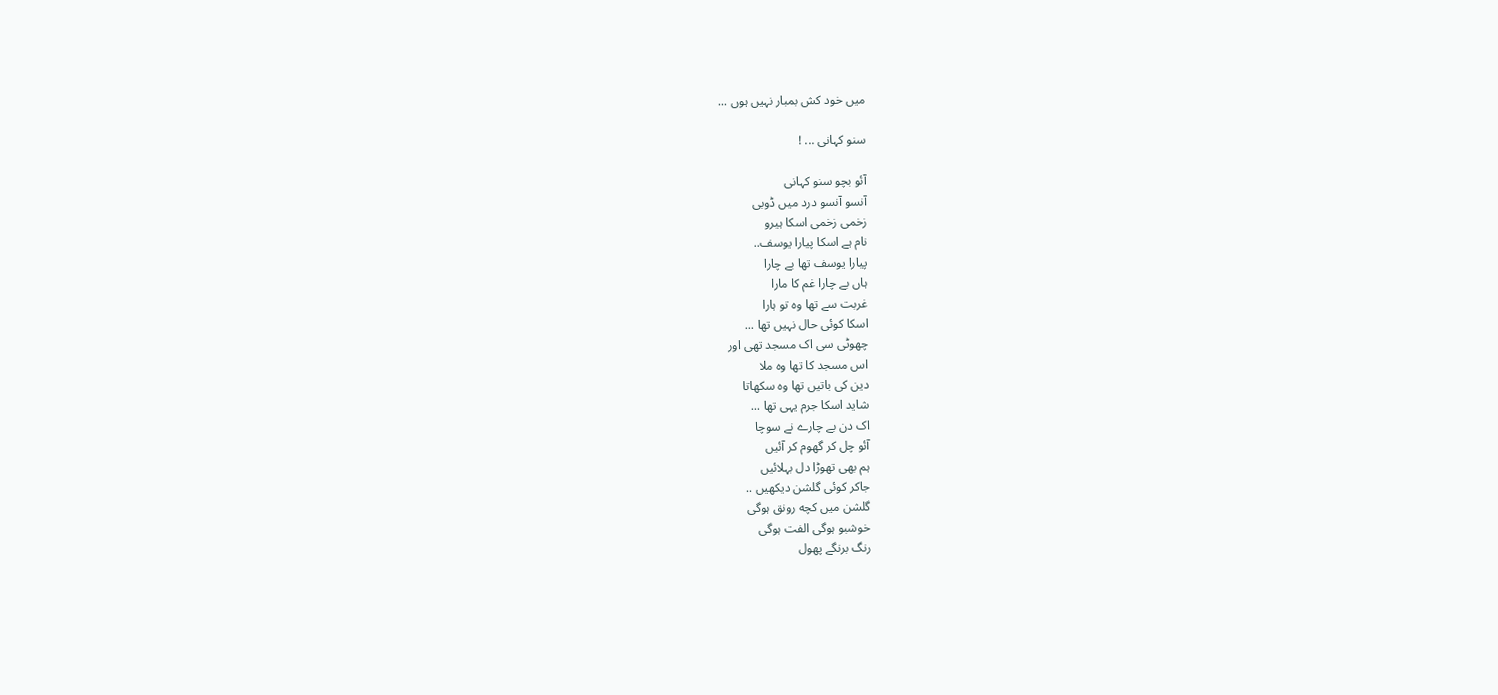میں خود کش بمبار نہیں ہوں ...

سنو کہانی ... !

آئو بچو سنو کہانی
آنسو آنسو درد میں ڈوبی
زخمی زخمی اسکا ہیرو
نام ہے اسکا پیارا یوسف..
پیارا یوسف تها بے چارا
ہاں بے چارا غم کا مارا
غربت سے تها وہ تو ہارا
اسکا کوئی حال نہیں تها ...
چهوٹی سی اک مسجد تهی اور
اس مسجد کا تها وہ ملا
دین کی باتیں تها وہ سکهاتا
شاید اسکا جرم یہی تها ...
اک دن بے چارے نے سوچا
آئو چل کر گهوم کر آئیں
ہم بهی تهوڑا دل بہلائیں
جاکر کوئی گلشن دیکهیں ..
گلشن میں کچه رونق ہوگی
خوشبو ہوگی الفت ہوگی
رنگ برنگے پهول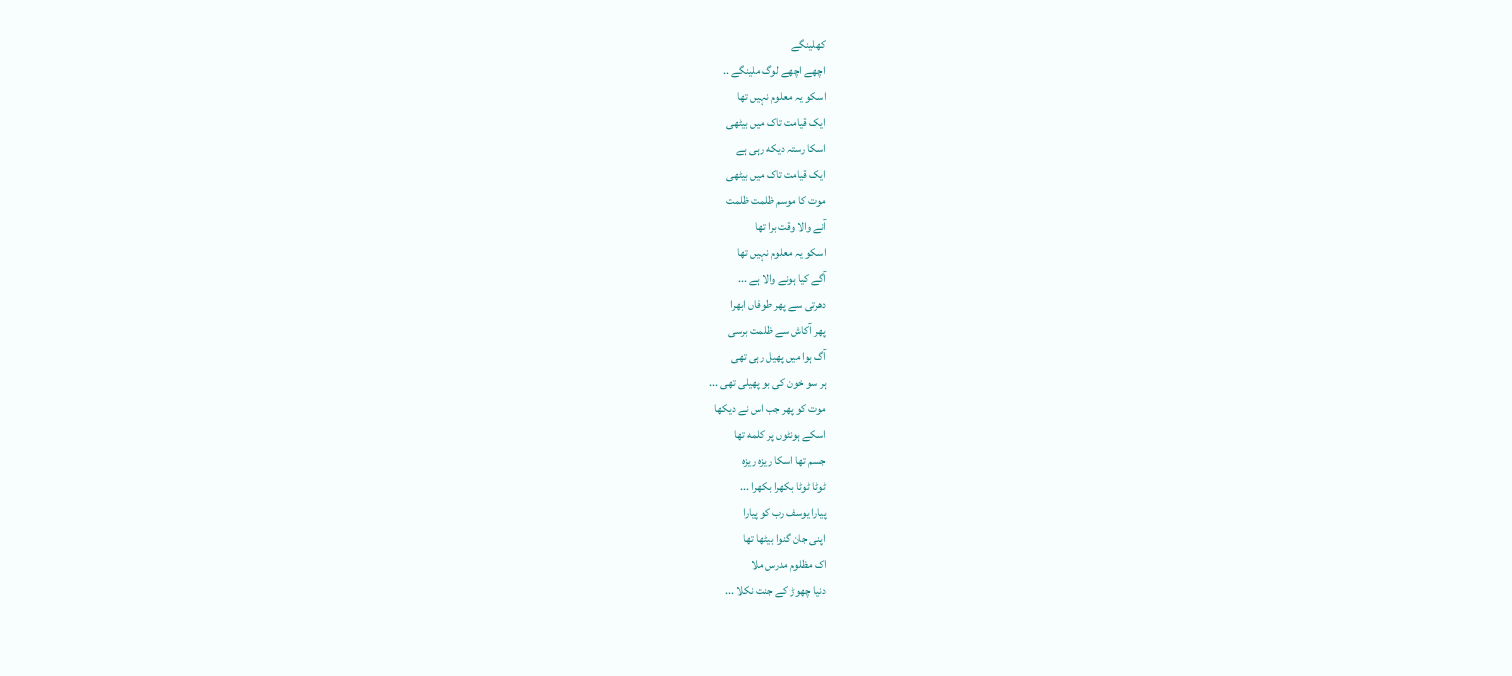کهلینگے
اچهے اچهے لوگ ملینگے ..
اسکو یہ معلوم نہیں تها
ایک قیامت تاک میں بیٹهی
اسکا رستہ دیکه رہی ہے
ایک قیامت تاک میں بیٹهی
موت کا موسم ظلمت ظلمت
آنے والا وقت برا تها
اسکو یہ معلوم نہیں تها
آگے کیا ہونے والا ہے ...
دهرتی سے پهر طوفاں ابهرا
پهر آکاش سے ظلمت برسی
آگ ہوا میں پهیل رہی تهی
ہر سو خون کی بو پهیلی تهی ...
موت کو پهر جب اس نے دیکها
اسکے ہونٹوں پر کلمه تها
جسم تها اسکا ریزہ ریزہ
ٹوٹا ٹوٹا بکهرا بکهرا ...
پیارا یوسف رب کو پیارا
اپنی جان گنوا بیٹها تها
اک مظلوم مدرس ملا
دنیا چهوڑ کے جنت نکلا ...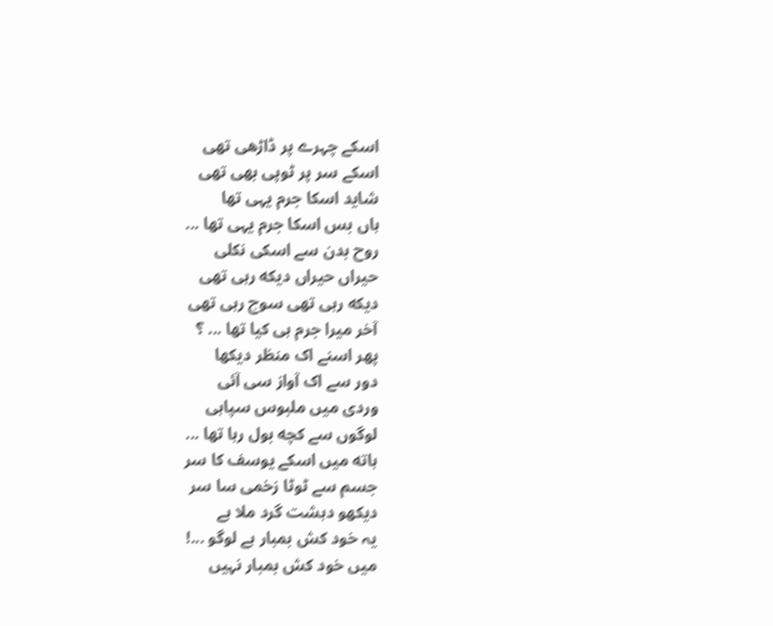اسکے چہرے پر ڈاڑهی تهی
اسکے سر پر ٹوپی بهی تهی
شاید اسکا جرم یہی تها
ہاں بس اسکا جرم یہی تها ...
روح بدن سے اسکی نکلی
حیراں حیراں دیکه رہی تهی
دیکه رہی تهی سوچ رہی تهی
آخر میرا جرم ہی کیا تها ... ؟
پهر اسنے اک منظر دیکها
دور سے اک آواز سی آئی
وردی میں ملبوس سپاہی
لوگوں سے کچه بول رہا تها ...
ہاته میں اسکے یوسف کا سر
جسم سے ٹوٹا زخمی سا سر
دیکهو دہشت گرد ملا ہے
یہ خود کش بمبار ہے لوگو ...!
میں خود کش بمبار نہیں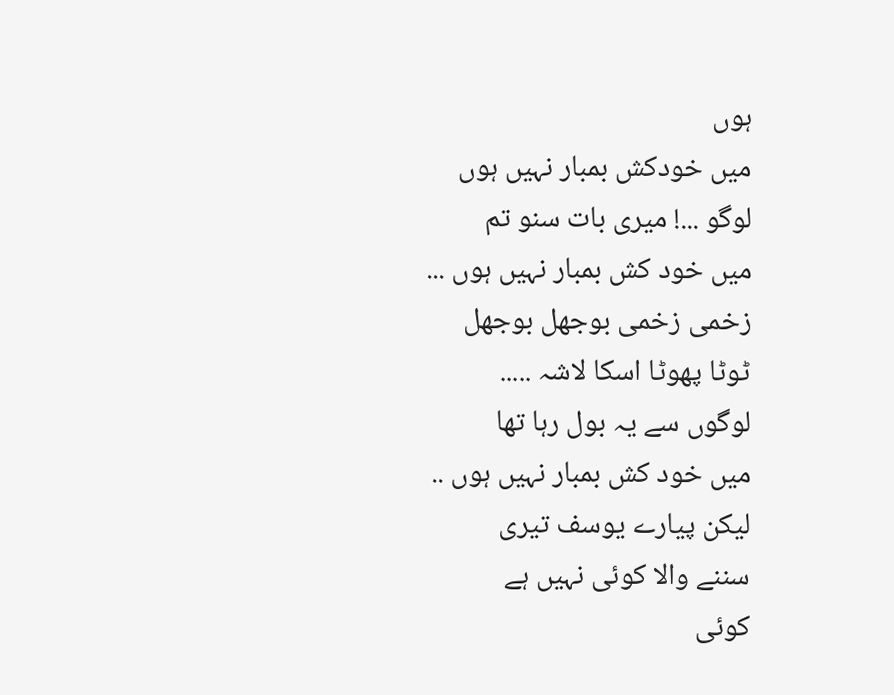ہوں
میں خودکش بمبار نہیں ہوں
لوگو ...! میری بات سنو تم
میں خود کش بمبار نہیں ہوں ...
زخمی زخمی بوجهل بوجهل
ٹوٹا پهوٹا اسکا لاشہ .....
لوگوں سے یہ بول رہا تها
میں خود کش بمبار نہیں ہوں ..
لیکن پیارے یوسف تیری
سننے والا کوئی نہیں ہے
کوئی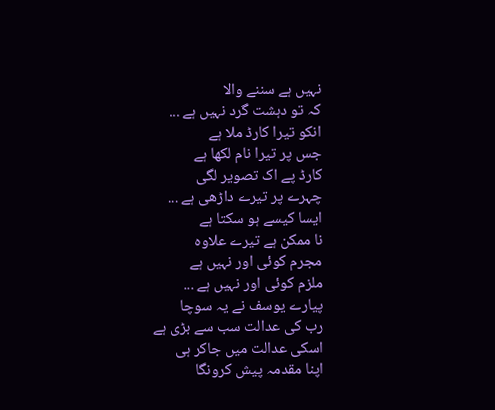نہیں ہے سننے والا
کہ تو دہشت گرد نہیں ہے ...
انکو تیرا کارڈ ملا ہے
جس پر تیرا نام لکها ہے
کارڈ پے اک تصویر لگی
چہرے پر تیرے داڑهی ہے ...
ایسا کیسے ہو سکتا ہے
نا ممکن ہے تیرے علاوہ
مجرم کوئی اور نہیں ہے
ملزم کوئی اور نہیں ہے ...
پیارے یوسف نے یہ سوچا
رب کی عدالت سب سے بڑی ہے
اسکی عدالت میں جاکر ہی
اپنا مقدمہ پیش کرونگا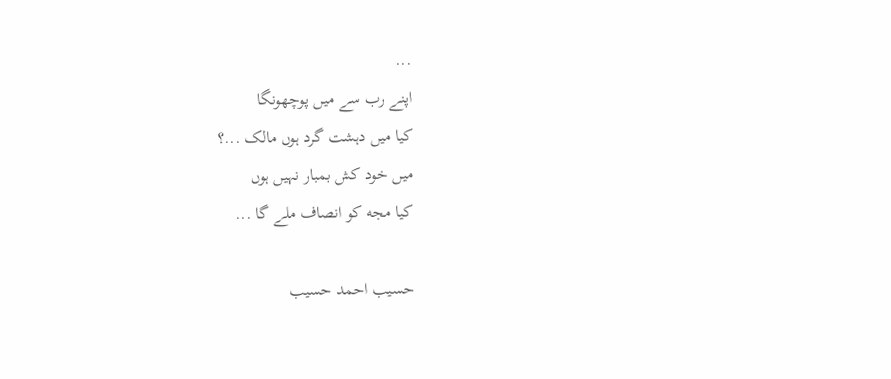...
اپنے رب سے میں پوچهونگا
کیا میں دہشت گرد ہوں مالک ...؟
میں خود کش بمبار نہیں ہوں
کیا مجه کو انصاف ملے گا ...

حسیب احمد حسیب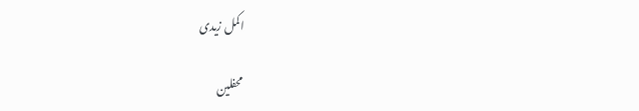اکمل زیدی

محفلین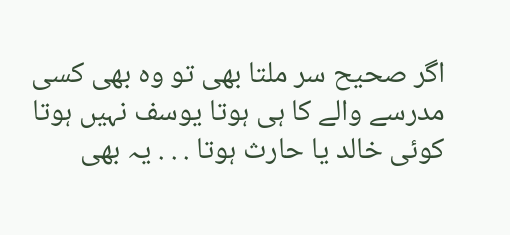اگر صحیح سر ملتا بھی تو وہ بھی کسی مدرسے والے کا ہی ہوتا یوسف نہیں ہوتا کوئی خالد یا حارث ہوتا . . . یہ بھی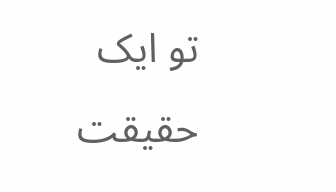تو ایک حقیقت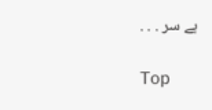ہے سر . . .

Top